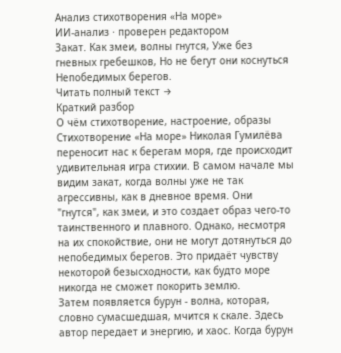Анализ стихотворения «На море»
ИИ-анализ · проверен редактором
Закат. Как змеи, волны гнутся, Уже без гневных гребешков, Но не бегут они коснуться Непобедимых берегов.
Читать полный текст →
Краткий разбор
О чём стихотворение, настроение, образы
Стихотворение «На море» Николая Гумилёва переносит нас к берегам моря, где происходит удивительная игра стихии. В самом начале мы видим закат, когда волны уже не так агрессивны, как в дневное время. Они "гнутся", как змеи, и это создает образ чего-то таинственного и плавного. Однако, несмотря на их спокойствие, они не могут дотянуться до непобедимых берегов. Это придаёт чувству некоторой безысходности, как будто море никогда не сможет покорить землю.
Затем появляется бурун - волна, которая, словно сумасшедшая, мчится к скале. Здесь автор передает и энергию, и хаос. Когда бурун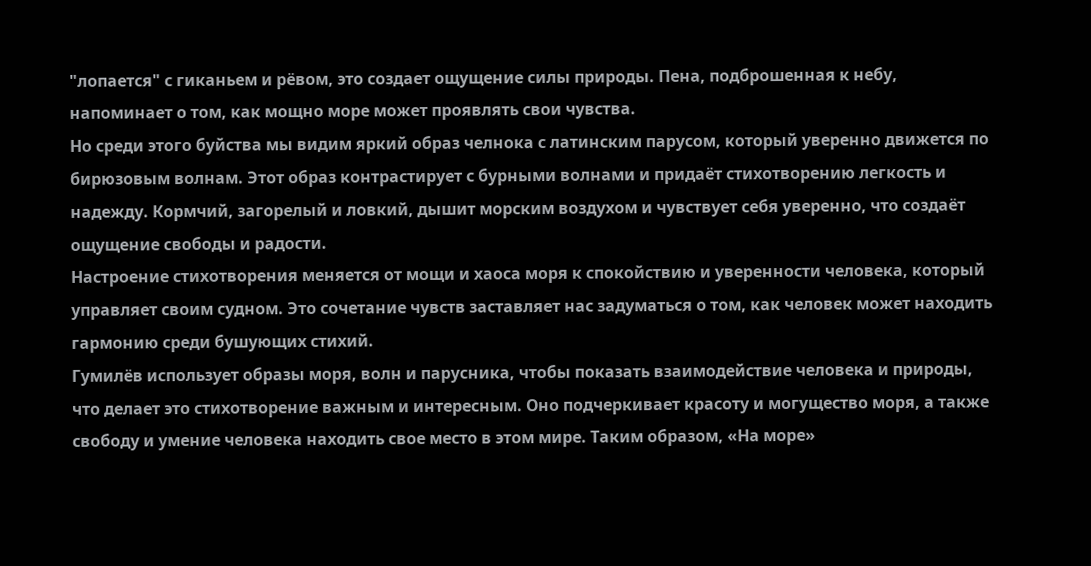"лопается" с гиканьем и рёвом, это создает ощущение силы природы. Пена, подброшенная к небу, напоминает о том, как мощно море может проявлять свои чувства.
Но среди этого буйства мы видим яркий образ челнока с латинским парусом, который уверенно движется по бирюзовым волнам. Этот образ контрастирует с бурными волнами и придаёт стихотворению легкость и надежду. Кормчий, загорелый и ловкий, дышит морским воздухом и чувствует себя уверенно, что создаёт ощущение свободы и радости.
Настроение стихотворения меняется от мощи и хаоса моря к спокойствию и уверенности человека, который управляет своим судном. Это сочетание чувств заставляет нас задуматься о том, как человек может находить гармонию среди бушующих стихий.
Гумилёв использует образы моря, волн и парусника, чтобы показать взаимодействие человека и природы, что делает это стихотворение важным и интересным. Оно подчеркивает красоту и могущество моря, а также свободу и умение человека находить свое место в этом мире. Таким образом, «На море»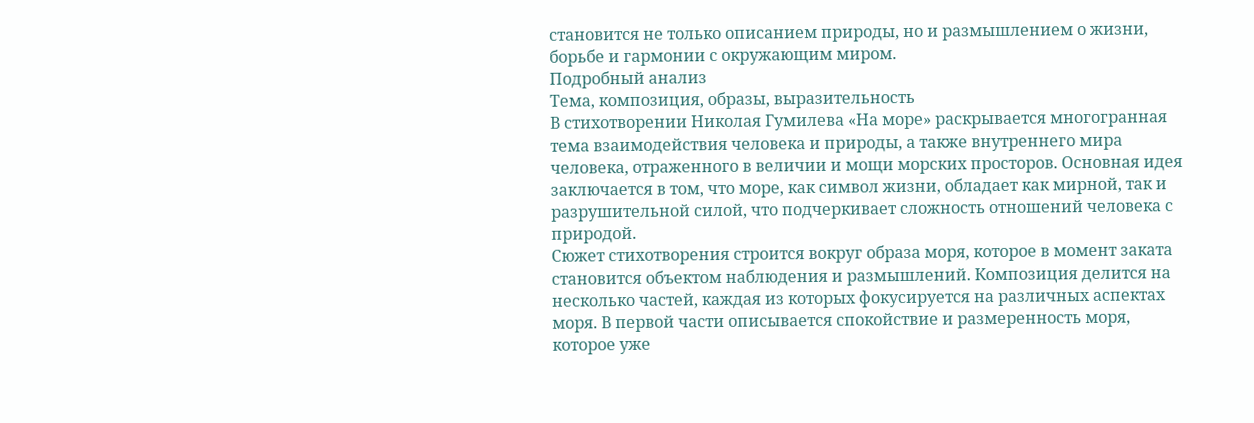становится не только описанием природы, но и размышлением о жизни, борьбе и гармонии с окружающим миром.
Подробный анализ
Тема, композиция, образы, выразительность
В стихотворении Николая Гумилева «На море» раскрывается многогранная тема взаимодействия человека и природы, а также внутреннего мира человека, отраженного в величии и мощи морских просторов. Основная идея заключается в том, что море, как символ жизни, обладает как мирной, так и разрушительной силой, что подчеркивает сложность отношений человека с природой.
Сюжет стихотворения строится вокруг образа моря, которое в момент заката становится объектом наблюдения и размышлений. Композиция делится на несколько частей, каждая из которых фокусируется на различных аспектах моря. В первой части описывается спокойствие и размеренность моря, которое уже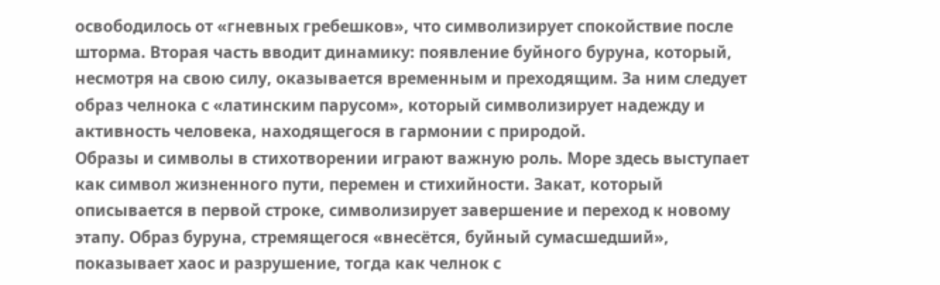освободилось от «гневных гребешков», что символизирует спокойствие после шторма. Вторая часть вводит динамику: появление буйного буруна, который, несмотря на свою силу, оказывается временным и преходящим. За ним следует образ челнока с «латинским парусом», который символизирует надежду и активность человека, находящегося в гармонии с природой.
Образы и символы в стихотворении играют важную роль. Море здесь выступает как символ жизненного пути, перемен и стихийности. Закат, который описывается в первой строке, символизирует завершение и переход к новому этапу. Образ буруна, стремящегося «внесётся, буйный сумасшедший», показывает хаос и разрушение, тогда как челнок с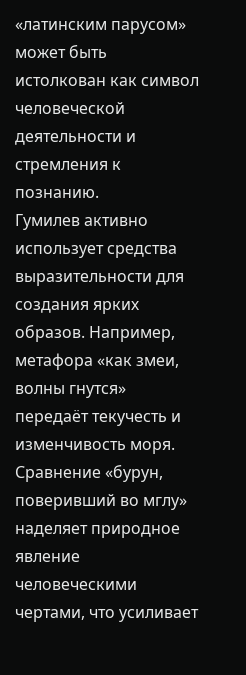«латинским парусом» может быть истолкован как символ человеческой деятельности и стремления к познанию.
Гумилев активно использует средства выразительности для создания ярких образов. Например, метафора «как змеи, волны гнутся» передаёт текучесть и изменчивость моря. Сравнение «бурун, поверивший во мглу» наделяет природное явление человеческими чертами, что усиливает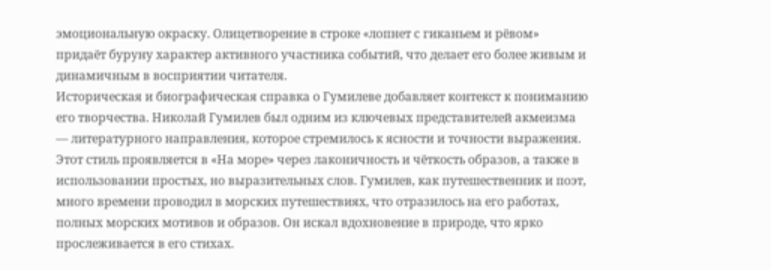эмоциональную окраску. Олицетворение в строке «лопнет с гиканьем и рёвом» придаёт буруну характер активного участника событий, что делает его более живым и динамичным в восприятии читателя.
Историческая и биографическая справка о Гумилеве добавляет контекст к пониманию его творчества. Николай Гумилев был одним из ключевых представителей акмеизма — литературного направления, которое стремилось к ясности и точности выражения. Этот стиль проявляется в «На море» через лаконичность и чёткость образов, а также в использовании простых, но выразительных слов. Гумилев, как путешественник и поэт, много времени проводил в морских путешествиях, что отразилось на его работах, полных морских мотивов и образов. Он искал вдохновение в природе, что ярко прослеживается в его стихах.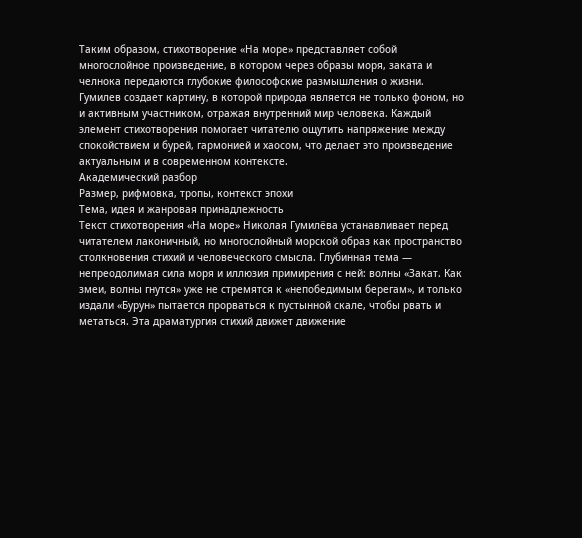Таким образом, стихотворение «На море» представляет собой многослойное произведение, в котором через образы моря, заката и челнока передаются глубокие философские размышления о жизни. Гумилев создает картину, в которой природа является не только фоном, но и активным участником, отражая внутренний мир человека. Каждый элемент стихотворения помогает читателю ощутить напряжение между спокойствием и бурей, гармонией и хаосом, что делает это произведение актуальным и в современном контексте.
Академический разбор
Размер, рифмовка, тропы, контекст эпохи
Тема, идея и жанровая принадлежность
Текст стихотворения «На море» Николая Гумилёва устанавливает перед читателем лаконичный, но многослойный морской образ как пространство столкновения стихий и человеческого смысла. Глубинная тема — непреодолимая сила моря и иллюзия примирения с ней: волны «Закат. Как змеи, волны гнутся» уже не стремятся к «непобедимым берегам», и только издали «Бурун» пытается прорваться к пустынной скале, чтобы рвать и метаться. Эта драматургия стихий движет движение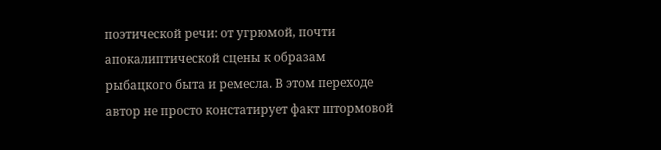поэтической речи: от угрюмой, почти апокалиптической сцены к образам рыбацкого быта и ремесла. В этом переходе автор не просто констатирует факт штормовой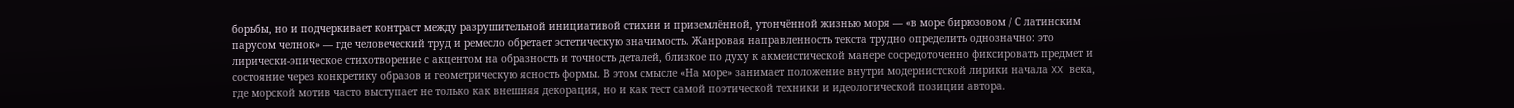борьбы, но и подчеркивает контраст между разрушительной инициативой стихии и приземлённой, утончённой жизнью моря — «в море бирюзовом / С латинским парусом челнок» — где человеческий труд и ремесло обретает эстетическую значимость. Жанровая направленность текста трудно определить однозначно: это лирически-эпическое стихотворение с акцентом на образность и точность деталей, близкое по духу к акмеистической манере сосредоточенно фиксировать предмет и состояние через конкретику образов и геометрическую ясность формы. В этом смысле «На море» занимает положение внутри модернистской лирики начала XX века, где морской мотив часто выступает не только как внешняя декорация, но и как тест самой поэтической техники и идеологической позиции автора.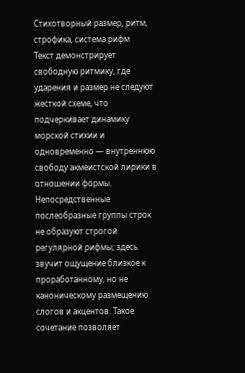Стихотворный размер, ритм, строфика, система рифм
Текст демонстрирует свободную ритмику, где ударения и размер не следуют жесткой схеме, что подчеркивает динамику морской стихии и одновременно — внутреннюю свободу акмеистской лирики в отношении формы. Непосредственные послеобразные группы строк не образуют строгой регулярной рифмы; здесь звучит ощущение близкое к проработанному, но не каноническому размещению слогов и акцентов. Такое сочетание позволяет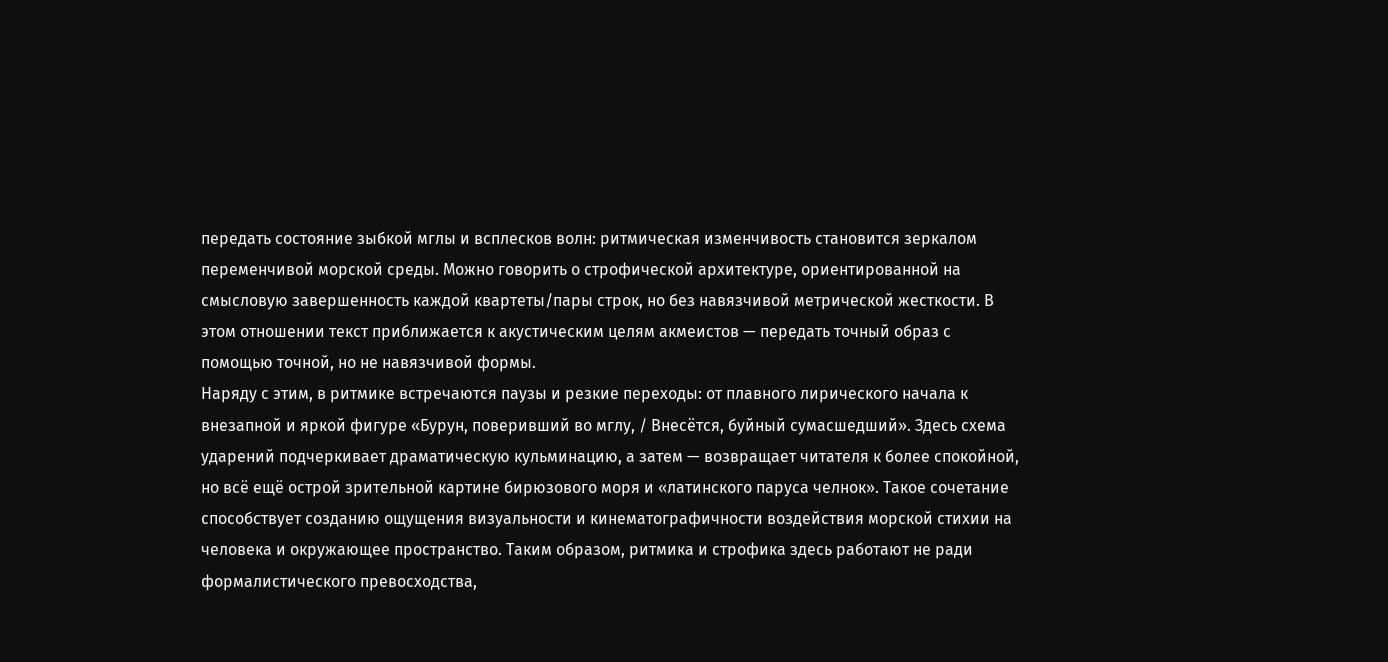передать состояние зыбкой мглы и всплесков волн: ритмическая изменчивость становится зеркалом переменчивой морской среды. Можно говорить о строфической архитектуре, ориентированной на смысловую завершенность каждой квартеты/пары строк, но без навязчивой метрической жесткости. В этом отношении текст приближается к акустическим целям акмеистов — передать точный образ с помощью точной, но не навязчивой формы.
Наряду с этим, в ритмике встречаются паузы и резкие переходы: от плавного лирического начала к внезапной и яркой фигуре «Бурун, поверивший во мглу, / Внесётся, буйный сумасшедший». Здесь схема ударений подчеркивает драматическую кульминацию, а затем — возвращает читателя к более спокойной, но всё ещё острой зрительной картине бирюзового моря и «латинского паруса челнок». Такое сочетание способствует созданию ощущения визуальности и кинематографичности воздействия морской стихии на человека и окружающее пространство. Таким образом, ритмика и строфика здесь работают не ради формалистического превосходства,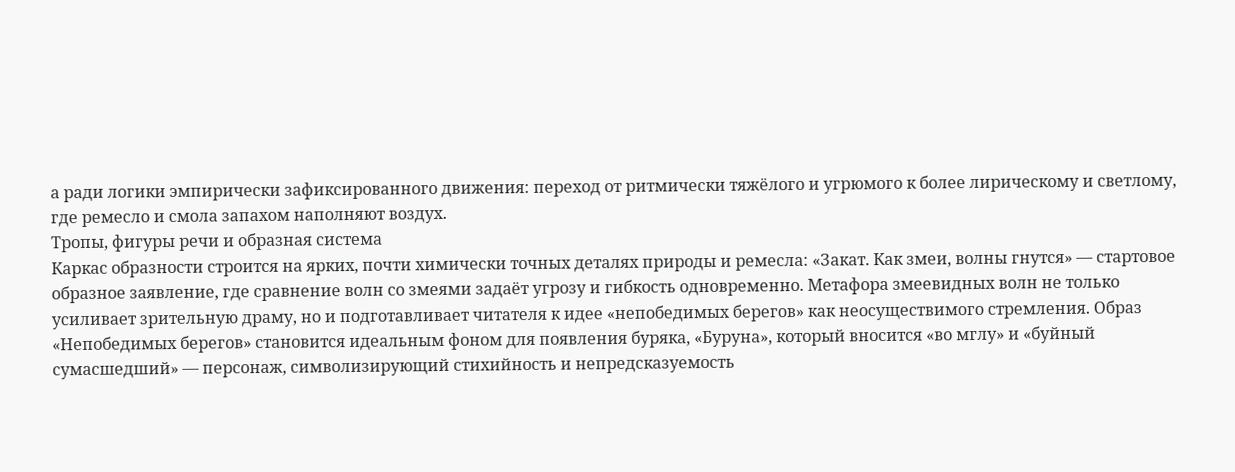а ради логики эмпирически зафиксированного движения: переход от ритмически тяжёлого и угрюмого к более лирическому и светлому, где ремесло и смола запахом наполняют воздух.
Тропы, фигуры речи и образная система
Каркас образности строится на ярких, почти химически точных деталях природы и ремесла: «Закат. Как змеи, волны гнутся» — стартовое образное заявление, где сравнение волн со змеями задаёт угрозу и гибкость одновременно. Метафора змеевидных волн не только усиливает зрительную драму, но и подготавливает читателя к идее «непобедимых берегов» как неосуществимого стремления. Образ «Непобедимых берегов» становится идеальным фоном для появления буряка, «Буруна», который вносится «во мглу» и «буйный сумасшедший» — персонаж, символизирующий стихийность и непредсказуемость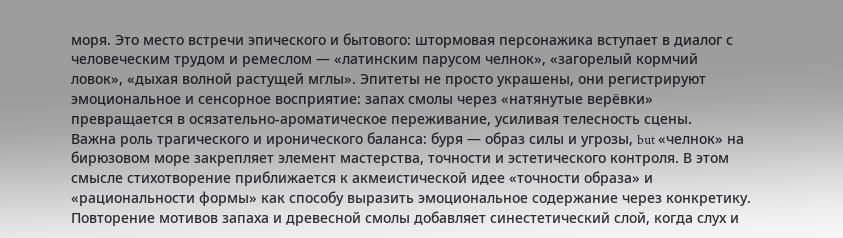моря. Это место встречи эпического и бытового: штормовая персонажика вступает в диалог с человеческим трудом и ремеслом — «латинским парусом челнок», «загорелый кормчий ловок», «дыхая волной растущей мглы». Эпитеты не просто украшены, они регистрируют эмоциональное и сенсорное восприятие: запах смолы через «натянутые верёвки» превращается в осязательно-ароматическое переживание, усиливая телесность сцены.
Важна роль трагического и иронического баланса: буря — образ силы и угрозы, but «челнок» на бирюзовом море закрепляет элемент мастерства, точности и эстетического контроля. В этом смысле стихотворение приближается к акмеистической идее «точности образа» и «рациональности формы» как способу выразить эмоциональное содержание через конкретику. Повторение мотивов запаха и древесной смолы добавляет синестетический слой, когда слух и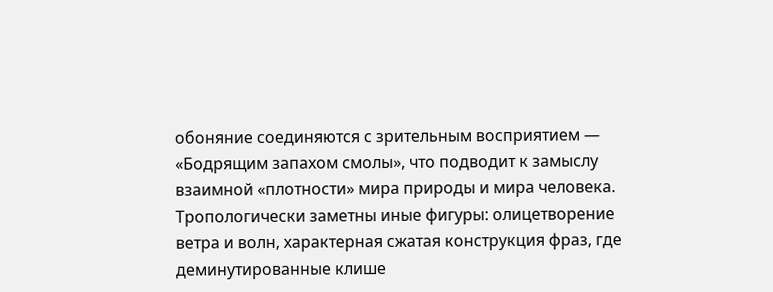обоняние соединяются с зрительным восприятием — «Бодрящим запахом смолы», что подводит к замыслу взаимной «плотности» мира природы и мира человека.
Тропологически заметны иные фигуры: олицетворение ветра и волн, характерная сжатая конструкция фраз, где деминутированные клише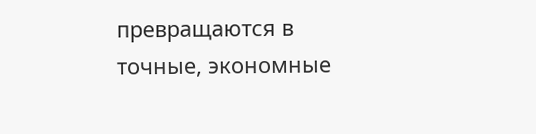превращаются в точные, экономные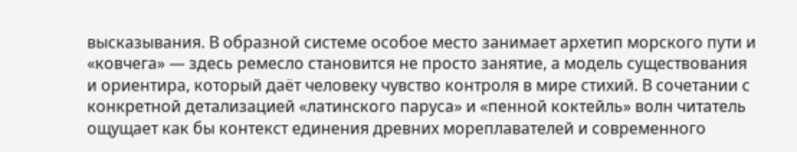высказывания. В образной системе особое место занимает архетип морского пути и «ковчега» — здесь ремесло становится не просто занятие, а модель существования и ориентира, который даёт человеку чувство контроля в мире стихий. В сочетании с конкретной детализацией «латинского паруса» и «пенной коктейль» волн читатель ощущает как бы контекст единения древних мореплавателей и современного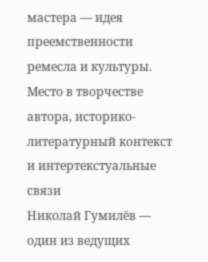мастера — идея преемственности ремесла и культуры.
Место в творчестве автора, историко-литературный контекст и интертекстуальные связи
Николай Гумилёв — один из ведущих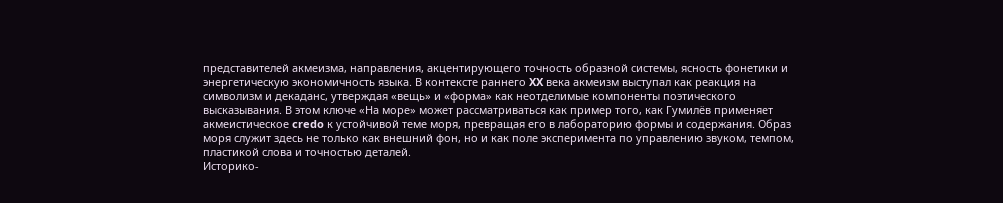представителей акмеизма, направления, акцентирующего точность образной системы, ясность фонетики и энергетическую экономичность языка. В контексте раннего XX века акмеизм выступал как реакция на символизм и декаданс, утверждая «вещь» и «форма» как неотделимые компоненты поэтического высказывания. В этом ключе «На море» может рассматриваться как пример того, как Гумилёв применяет акмеистическое credo к устойчивой теме моря, превращая его в лабораторию формы и содержания. Образ моря служит здесь не только как внешний фон, но и как поле эксперимента по управлению звуком, темпом, пластикой слова и точностью деталей.
Историко-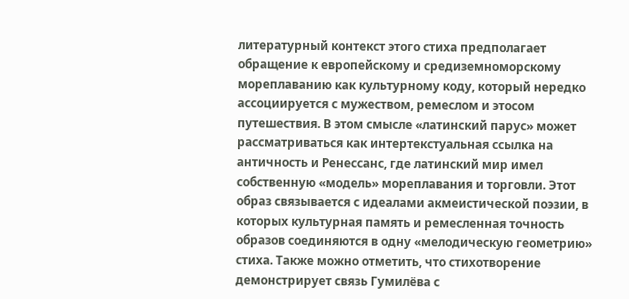литературный контекст этого стиха предполагает обращение к европейскому и средиземноморскому мореплаванию как культурному коду, который нередко ассоциируется с мужеством, ремеслом и этосом путешествия. В этом смысле «латинский парус» может рассматриваться как интертекстуальная ссылка на античность и Ренессанс, где латинский мир имел собственную «модель» мореплавания и торговли. Этот образ связывается с идеалами акмеистической поэзии, в которых культурная память и ремесленная точность образов соединяются в одну «мелодическую геометрию» стиха. Также можно отметить, что стихотворение демонстрирует связь Гумилёва с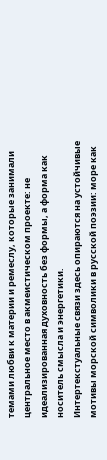темами любви к материи и ремеслу, которые занимали центральное место в акмеистическом проекте: не идеализированная духовность без формы, а форма как носитель смысла и энергетики.
Интертекстуальные связи здесь опираются на устойчивые мотивы морской символики в русской поэзии: море как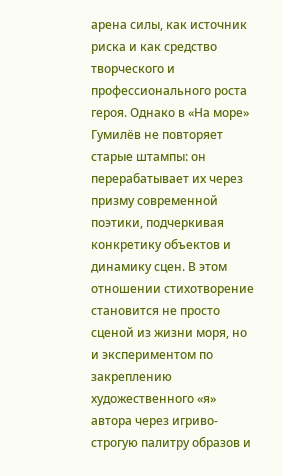арена силы, как источник риска и как средство творческого и профессионального роста героя. Однако в «На море» Гумилёв не повторяет старые штампы: он перерабатывает их через призму современной поэтики, подчеркивая конкретику объектов и динамику сцен. В этом отношении стихотворение становится не просто сценой из жизни моря, но и экспериментом по закреплению художественного «я» автора через игриво-строгую палитру образов и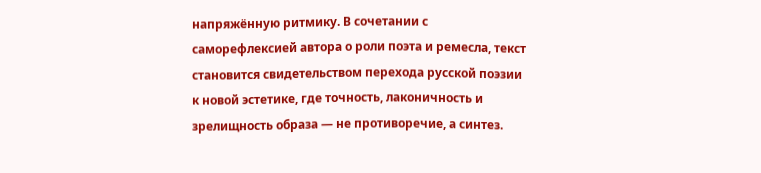напряжённую ритмику. В сочетании с саморефлексией автора о роли поэта и ремесла, текст становится свидетельством перехода русской поэзии к новой эстетике, где точность, лаконичность и зрелищность образа — не противоречие, а синтез.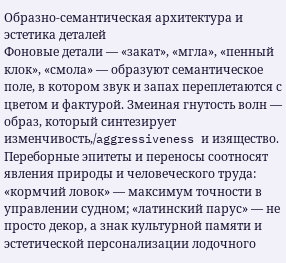Образно-семантическая архитектура и эстетика деталей
Фоновые детали — «закат», «мгла», «пенный клок», «смола» — образуют семантическое поле, в котором звук и запах переплетаются с цветом и фактурой. Змеиная гнутость волн — образ, который синтезирует изменчивость,/aggressiveness и изящество. Переборные эпитеты и переносы соотносят явления природы и человеческого труда: «кормчий ловок» — максимум точности в управлении судном; «латинский парус» — не просто декор, а знак культурной памяти и эстетической персонализации лодочного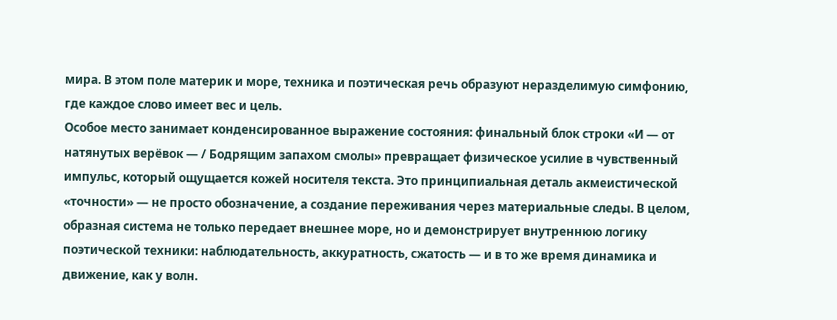мира. В этом поле материк и море, техника и поэтическая речь образуют неразделимую симфонию, где каждое слово имеет вес и цель.
Особое место занимает конденсированное выражение состояния: финальный блок строки «И — от натянутых верёвок — / Бодрящим запахом смолы» превращает физическое усилие в чувственный импульс, который ощущается кожей носителя текста. Это принципиальная деталь акмеистической «точности» — не просто обозначение, а создание переживания через материальные следы. В целом, образная система не только передает внешнее море, но и демонстрирует внутреннюю логику поэтической техники: наблюдательность, аккуратность, сжатость — и в то же время динамика и движение, как у волн.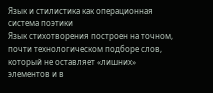Язык и стилистика как операционная система поэтики
Язык стихотворения построен на точном, почти технологическом подборе слов, который не оставляет «лишних» элементов и в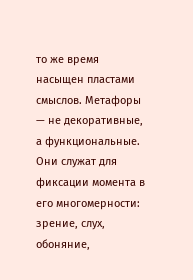то же время насыщен пластами смыслов. Метафоры — не декоративные, а функциональные. Они служат для фиксации момента в его многомерности: зрение, слух, обоняние,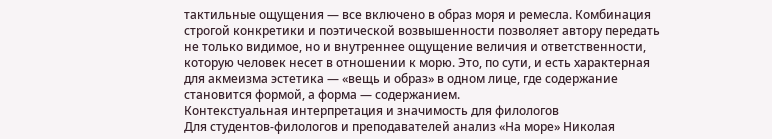тактильные ощущения — все включено в образ моря и ремесла. Комбинация строгой конкретики и поэтической возвышенности позволяет автору передать не только видимое, но и внутреннее ощущение величия и ответственности, которую человек несет в отношении к морю. Это, по сути, и есть характерная для акмеизма эстетика — «вещь и образ» в одном лице, где содержание становится формой, а форма — содержанием.
Контекстуальная интерпретация и значимость для филологов
Для студентов-филологов и преподавателей анализ «На море» Николая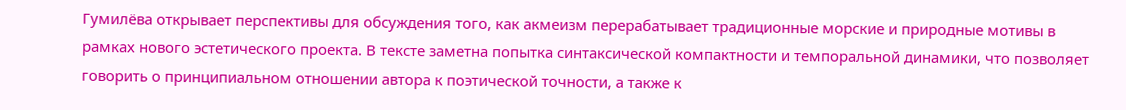Гумилёва открывает перспективы для обсуждения того, как акмеизм перерабатывает традиционные морские и природные мотивы в рамках нового эстетического проекта. В тексте заметна попытка синтаксической компактности и темпоральной динамики, что позволяет говорить о принципиальном отношении автора к поэтической точности, а также к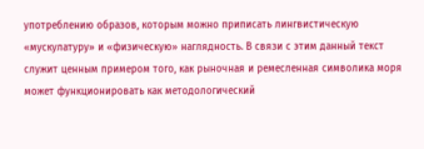употреблению образов, которым можно приписать лингвистическую «мускулатуру» и «физическую» наглядность. В связи с этим данный текст служит ценным примером того, как рыночная и ремесленная символика моря может функционировать как методологический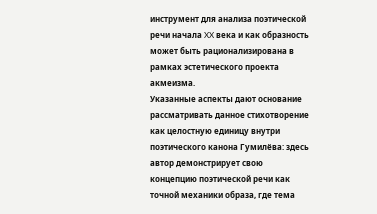инструмент для анализа поэтической речи начала XX века и как образность может быть рационализирована в рамках эстетического проекта акмеизма.
Указанные аспекты дают основание рассматривать данное стихотворение как целостную единицу внутри поэтического канона Гумилёва: здесь автор демонстрирует свою концепцию поэтической речи как точной механики образа, где тема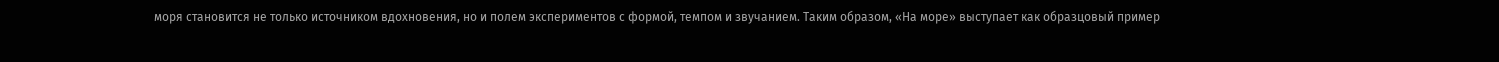моря становится не только источником вдохновения, но и полем экспериментов с формой, темпом и звучанием. Таким образом, «На море» выступает как образцовый пример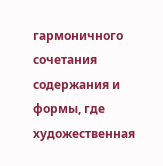гармоничного сочетания содержания и формы, где художественная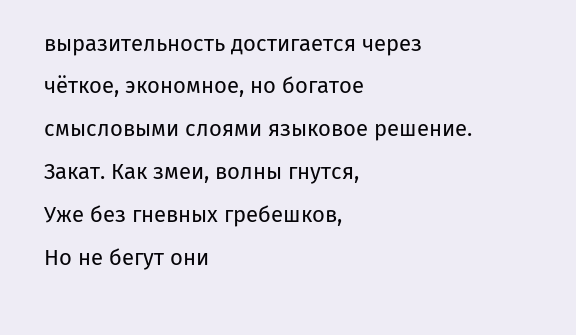выразительность достигается через чёткое, экономное, но богатое смысловыми слоями языковое решение.
Закат. Как змеи, волны гнутся,
Уже без гневных гребешков,
Но не бегут они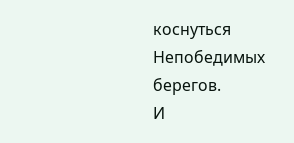коснуться
Непобедимых берегов.
И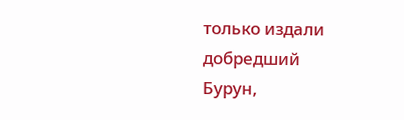только издали добредший
Бурун,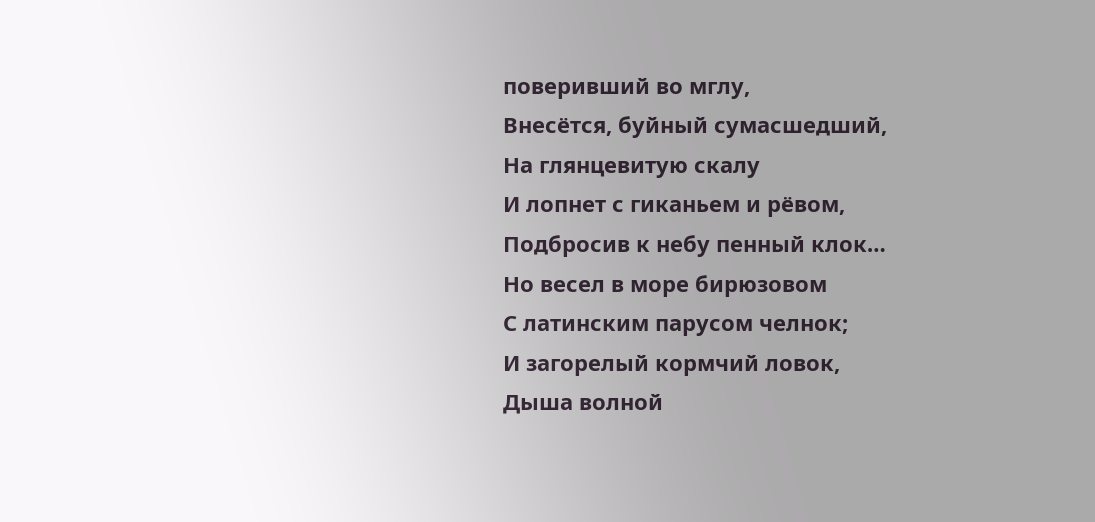поверивший во мглу,
Внесётся, буйный сумасшедший,
На глянцевитую скалу
И лопнет с гиканьем и рёвом,
Подбросив к небу пенный клок…
Но весел в море бирюзовом
С латинским парусом челнок;
И загорелый кормчий ловок,
Дыша волной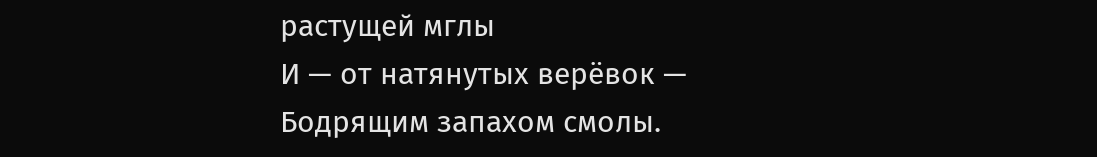растущей мглы
И — от натянутых верёвок —
Бодрящим запахом смолы.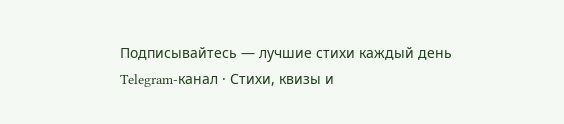Подписывайтесь — лучшие стихи каждый день
Telegram-канал · Стихи, квизы и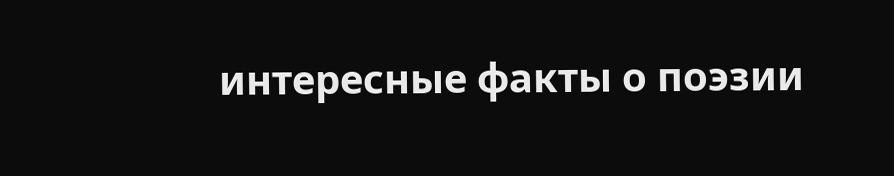интересные факты о поэзии